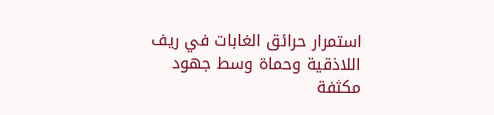استمرار حرائق الغابات في ريف اللاذقية وحماة وسط جهود مكثفة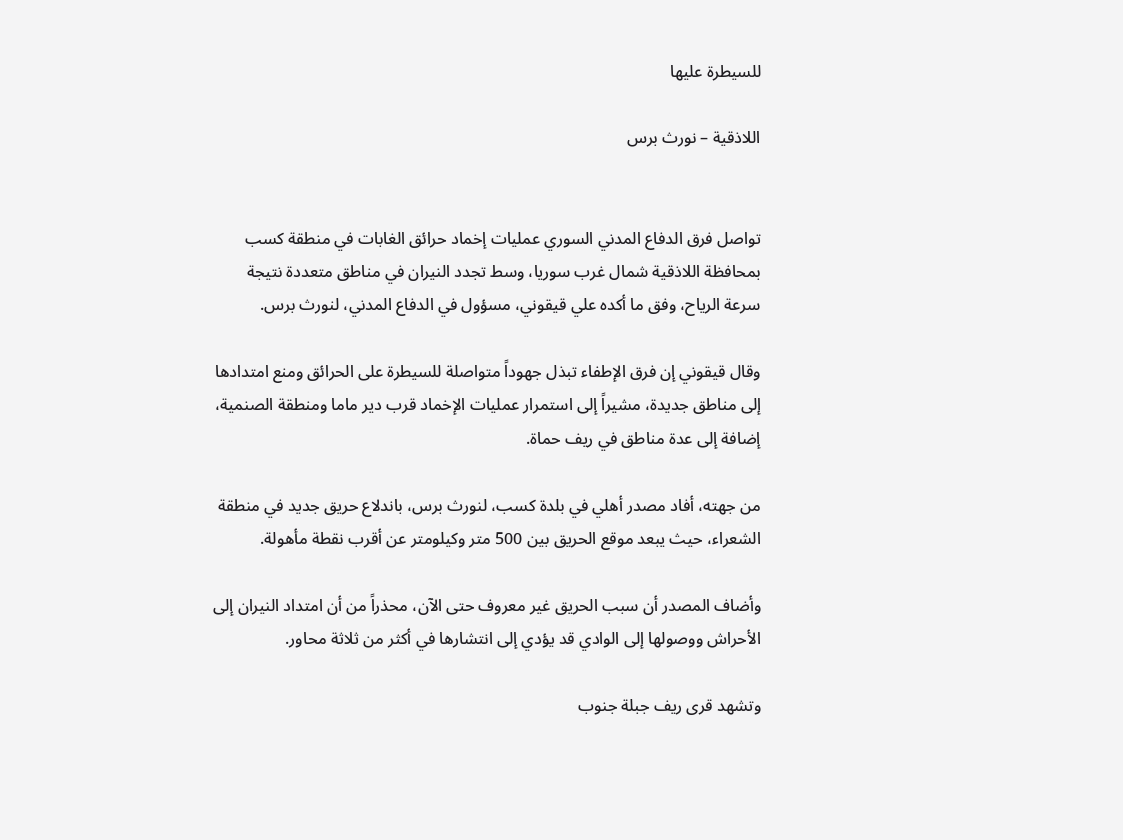للسيطرة عليها

اللاذقية – نورث برس


تواصل فرق الدفاع المدني السوري عمليات إخماد حرائق الغابات في منطقة كسب بمحافظة اللاذقية شمال غرب سوريا، وسط تجدد النيران في مناطق متعددة نتيجة سرعة الرياح، وفق ما أكده علي قيقوني، مسؤول في الدفاع المدني، لنورث برس.

وقال قيقوني إن فرق الإطفاء تبذل جهوداً متواصلة للسيطرة على الحرائق ومنع امتدادها إلى مناطق جديدة، مشيراً إلى استمرار عمليات الإخماد قرب دير ماما ومنطقة الصنمية، إضافة إلى عدة مناطق في ريف حماة.

من جهته، أفاد مصدر أهلي في بلدة كسب، لنورث برس، باندلاع حريق جديد في منطقة الشعراء، حيث يبعد موقع الحريق بين 500 متر وكيلومتر عن أقرب نقطة مأهولة.

وأضاف المصدر أن سبب الحريق غير معروف حتى الآن، محذراً من أن امتداد النيران إلى الأحراش ووصولها إلى الوادي قد يؤدي إلى انتشارها في أكثر من ثلاثة محاور.

وتشهد قرى ريف جبلة جنوب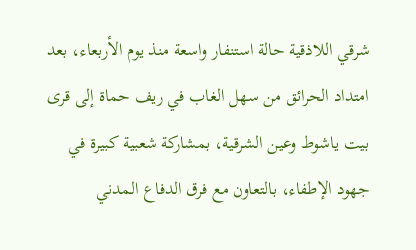شرقي اللاذقية حالة استنفار واسعة منذ يوم الأربعاء، بعد امتداد الحرائق من سهل الغاب في ريف حماة إلى قرى بيت ياشوط وعين الشرقية، بمشاركة شعبية كبيرة في جهود الإطفاء، بالتعاون مع فرق الدفاع المدني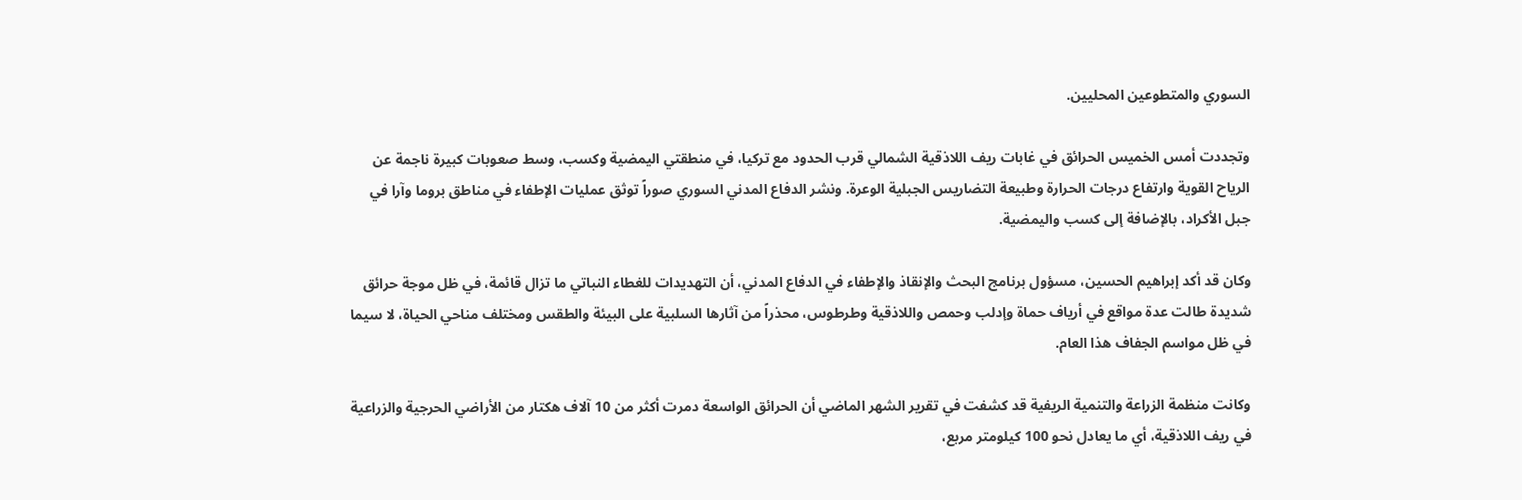السوري والمتطوعين المحليين.

وتجددت أمس الخميس الحرائق في غابات ريف اللاذقية الشمالي قرب الحدود مع تركيا، في منطقتي اليمضية وكسب، وسط صعوبات كبيرة ناجمة عن الرياح القوية وارتفاع درجات الحرارة وطبيعة التضاريس الجبلية الوعرة. ونشر الدفاع المدني السوري صوراً توثق عمليات الإطفاء في مناطق بروما وآرا في جبل الأكراد، بالإضافة إلى كسب واليمضية.

وكان قد أكد إبراهيم الحسين، مسؤول برنامج البحث والإنقاذ والإطفاء في الدفاع المدني، أن التهديدات للغطاء النباتي ما تزال قائمة، في ظل موجة حرائق شديدة طالت عدة مواقع في أرياف حماة وإدلب وحمص واللاذقية وطرطوس، محذراً من آثارها السلبية على البيئة والطقس ومختلف مناحي الحياة، لا سيما في ظل مواسم الجفاف هذا العام.

وكانت منظمة الزراعة والتنمية الريفية قد كشفت في تقرير الشهر الماضي أن الحرائق الواسعة دمرت أكثر من 10 آلاف هكتار من الأراضي الحرجية والزراعية في ريف اللاذقية، أي ما يعادل نحو 100 كيلومتر مربع،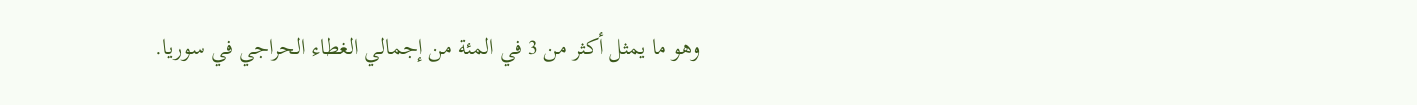وهو ما يمثل أكثر من 3 في المئة من إجمالي الغطاء الحراجي في سوريا.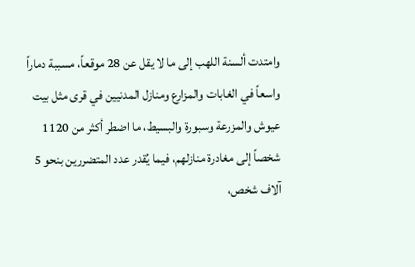وامتدت ألسنة اللهب إلى ما لا يقل عن 28 موقعاً، مسببة دماراً واسعاً في الغابات والمزارع ومنازل المدنيين في قرى مثل بيت عيوش والمزرعة وسبورة والبسيط، ما اضطر أكثر من 1120 شخصاً إلى مغادرة منازلهم، فيما يُقدر عدد المتضررين بنحو 5 آلاف شخص،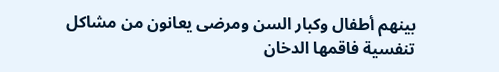بينهم أطفال وكبار السن ومرضى يعانون من مشاكل تنفسية فاقمها الدخان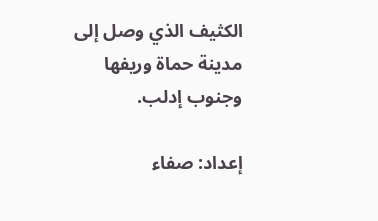الكثيف الذي وصل إلى مدينة حماة وريفها وجنوب إدلب.

إعداد: صفاء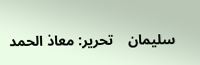سليمان    تحرير: معاذ الحمد